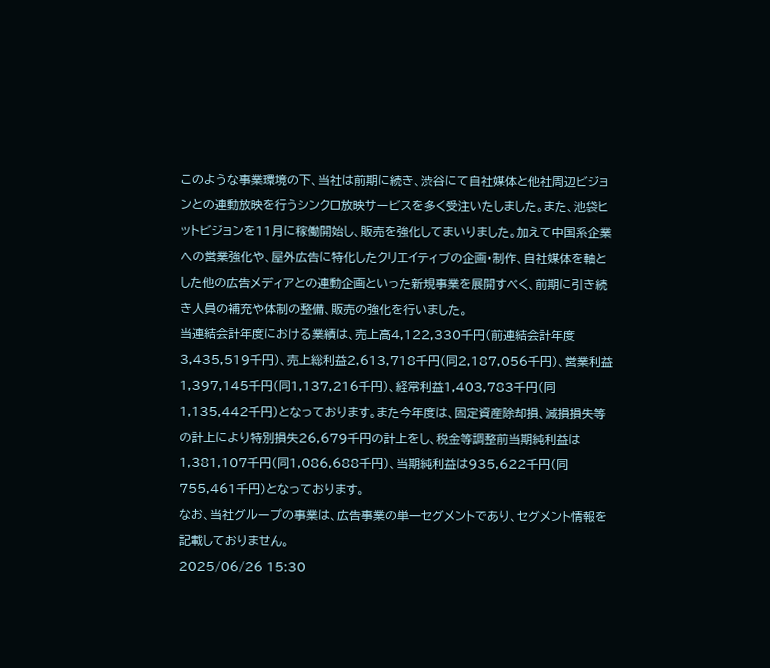このような事業環境の下、当社は前期に続き、渋谷にて自社媒体と他社周辺ビジョンとの連動放映を行うシンクロ放映サービスを多く受注いたしました。また、池袋ヒットビジョンを11月に稼働開始し、販売を強化してまいりました。加えて中国系企業への営業強化や、屋外広告に特化したクリエイティブの企画・制作、自社媒体を軸とした他の広告メディアとの連動企画といった新規事業を展開すべく、前期に引き続き人員の補充や体制の整備、販売の強化を行いました。
当連結会計年度における業績は、売上高4,122,330千円(前連結会計年度3,435,519千円)、売上総利益2,613,718千円(同2,187,056千円)、営業利益1,397,145千円(同1,137,216千円)、経常利益1,403,783千円(同1,135,442千円)となっております。また今年度は、固定資産除却損、減損損失等の計上により特別損失26,679千円の計上をし、税金等調整前当期純利益は1,381,107千円(同1,086,688千円)、当期純利益は935,622千円(同755,461千円)となっております。
なお、当社グループの事業は、広告事業の単一セグメントであり、セグメント情報を記載しておりません。
2025/06/26 15:30